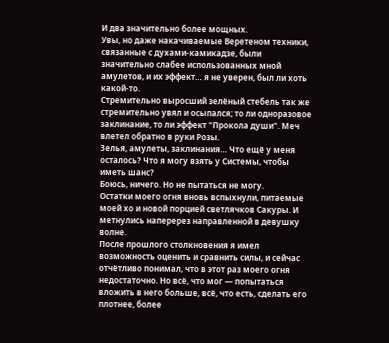И два значительно более мощных.
Увы, но даже накачиваемые Веретеном техники, связанные с духами-камикадзе, были значительно слабее использованных мной амулетов, и их эффект… я не уверен, был ли хоть какой-то.
Стремительно выросший зелёный стебель так же стремительно увял и осыпался; то ли одноразовое заклинание, то ли эффект "Прокола души". Меч влетел обратно в руки Розы.
Зелья, амулеты, заклинания… Что ещё у меня осталось? Что я могу взять у Системы, чтобы иметь шанс?
Боюсь, ничего. Но не пытаться не могу.
Остатки моего огня вновь вспыхнули, питаемые моей хо и новой порцией светлячков Сакуры. И метнулись наперерез направленной в девушку волне.
После прошлого столкновения я имел возможность оценить и сравнить силы, и сейчас отчётливо понимал, что в этот раз моего огня недостаточно. Но всё, что мог — попытаться вложить в него больше, всё, что есть, сделать его плотнее, более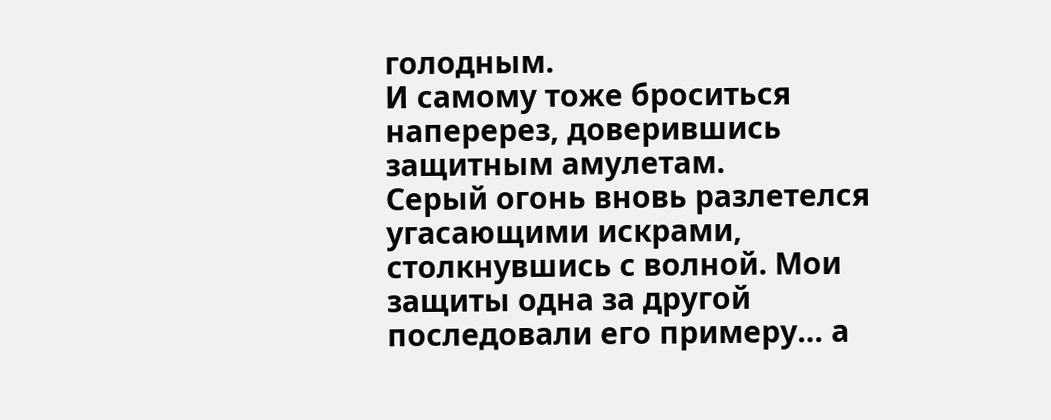голодным.
И самому тоже броситься наперерез, доверившись защитным амулетам.
Серый огонь вновь разлетелся угасающими искрами, столкнувшись с волной. Мои защиты одна за другой последовали его примеру… а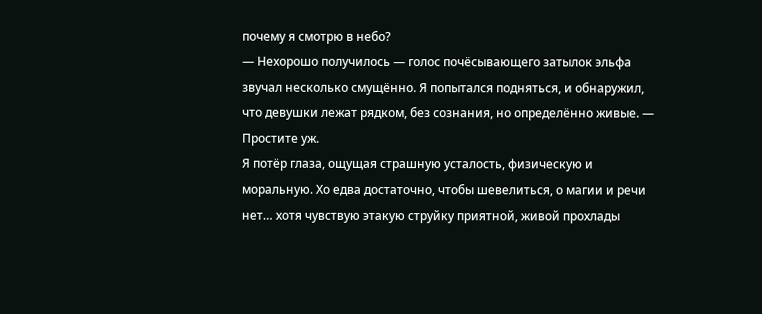почему я смотрю в небо?
— Нехорошо получилось — голос почёсывающего затылок эльфа звучал несколько смущённо. Я попытался подняться, и обнаружил, что девушки лежат рядком, без сознания, но определённо живые. — Простите уж.
Я потёр глаза, ощущая страшную усталость, физическую и моральную. Хо едва достаточно, чтобы шевелиться, о магии и речи нет… хотя чувствую этакую струйку приятной, живой прохлады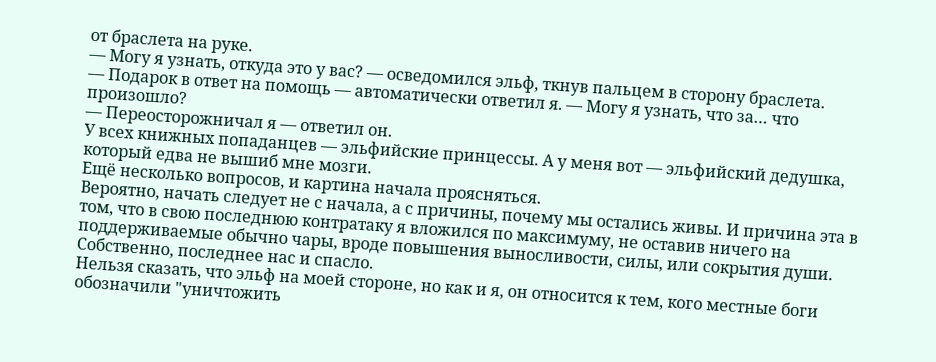от браслета на руке.
— Могу я узнать, откуда это у вас? — осведомился эльф, ткнув пальцем в сторону браслета.
— Подарок в ответ на помощь — автоматически ответил я. — Могу я узнать, что за… что произошло?
— Переосторожничал я — ответил он.
У всех книжных попаданцев — эльфийские принцессы. А у меня вот — эльфийский дедушка, который едва не вышиб мне мозги.
Ещё несколько вопросов, и картина начала проясняться.
Вероятно, начать следует не с начала, а с причины, почему мы остались живы. И причина эта в том, что в свою последнюю контратаку я вложился по максимуму, не оставив ничего на поддерживаемые обычно чары, вроде повышения выносливости, силы, или сокрытия души.
Собственно, последнее нас и спасло.
Нельзя сказать, что эльф на моей стороне, но как и я, он относится к тем, кого местные боги обозначили "уничтожить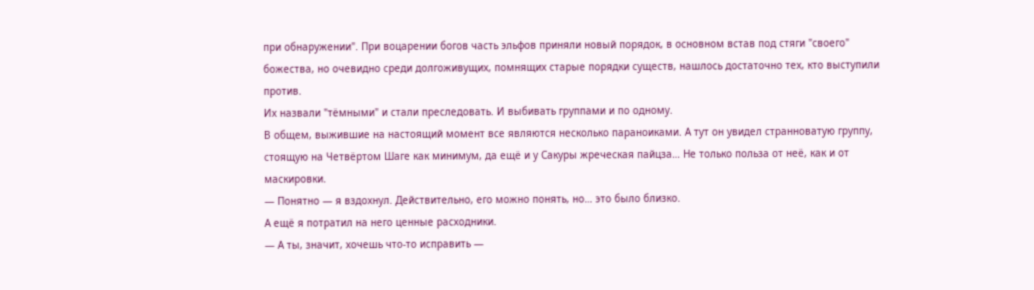при обнаружении". При воцарении богов часть эльфов приняли новый порядок, в основном встав под стяги "своего" божества, но очевидно среди долгоживущих, помнящих старые порядки существ, нашлось достаточно тех, кто выступили против.
Их назвали "тёмными" и стали преследовать. И выбивать группами и по одному.
В общем, выжившие на настоящий момент все являются несколько параноиками. А тут он увидел странноватую группу, стоящую на Четвёртом Шаге как минимум, да ещё и у Сакуры жреческая пайцза… Не только польза от неё, как и от маскировки.
— Понятно — я вздохнул. Действительно, его можно понять, но… это было близко.
А ещё я потратил на него ценные расходники.
— А ты, значит, хочешь что-то исправить —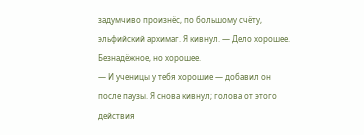задумчиво произнёс, по большому счёту, эльфийский архимаг. Я кивнул. — Дело хорошее. Безнадёжное, но хорошее.
— И ученицы у тебя хорошие — добавил он после паузы. Я снова кивнул; голова от этого действия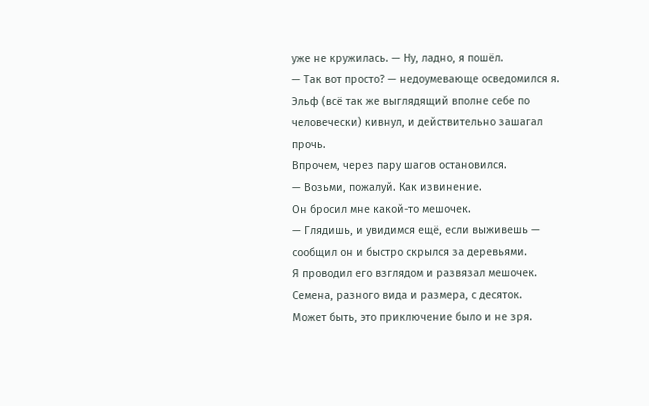уже не кружилась. — Ну, ладно, я пошёл.
— Так вот просто? — недоумевающе осведомился я. Эльф (всё так же выглядящий вполне себе по человечески) кивнул, и действительно зашагал прочь.
Впрочем, через пару шагов остановился.
— Возьми, пожалуй. Как извинение.
Он бросил мне какой-то мешочек.
— Глядишь, и увидимся ещё, если выживешь — сообщил он и быстро скрылся за деревьями.
Я проводил его взглядом и развязал мешочек. Семена, разного вида и размера, с десяток.
Может быть, это приключение было и не зря.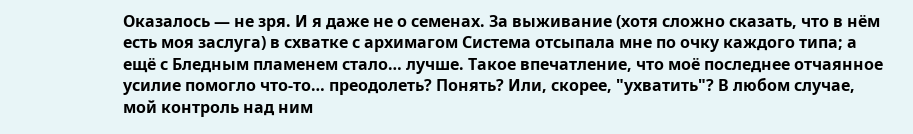Оказалось — не зря. И я даже не о семенах. За выживание (хотя сложно сказать, что в нём есть моя заслуга) в схватке с архимагом Система отсыпала мне по очку каждого типа; а ещё с Бледным пламенем стало… лучше. Такое впечатление, что моё последнее отчаянное усилие помогло что-то… преодолеть? Понять? Или, скорее, "ухватить"? В любом случае, мой контроль над ним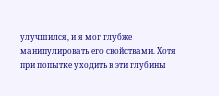улучшился, и я мог глубже манипулировать его свойствами. Хотя при попытке уходить в эти глубины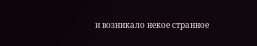и возникало некое странное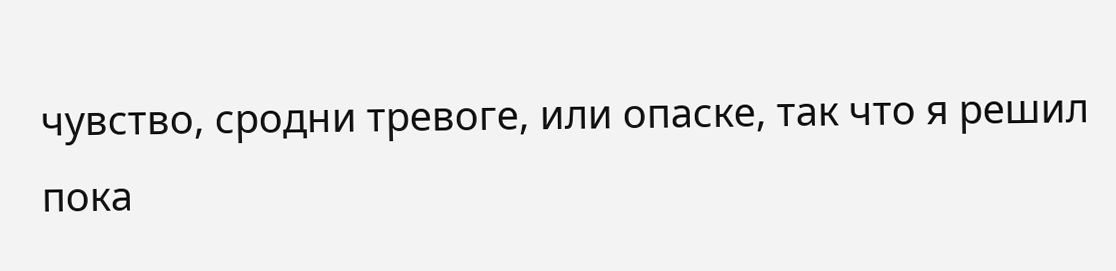чувство, сродни тревоге, или опаске, так что я решил пока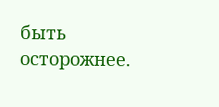быть осторожнее.